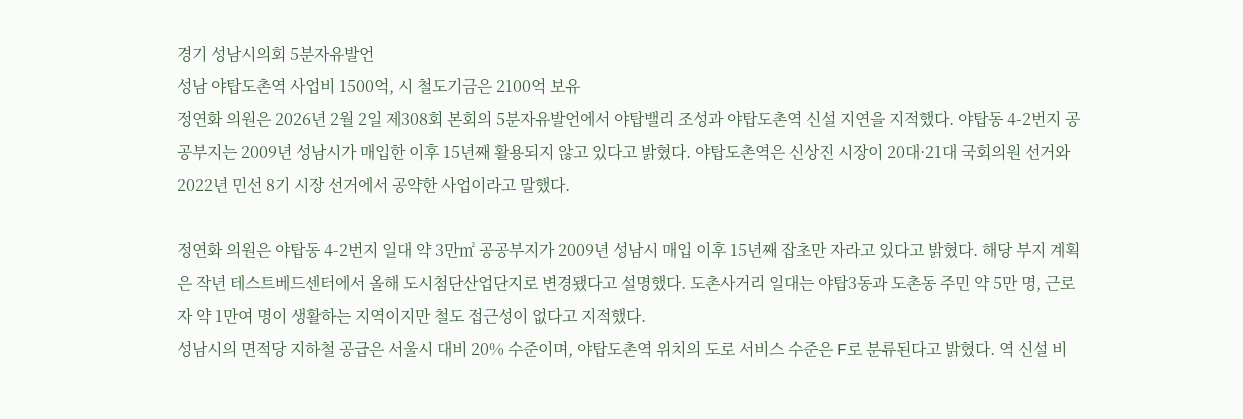경기 성남시의회 5분자유발언
성남 야탑도촌역 사업비 1500억, 시 철도기금은 2100억 보유
정연화 의원은 2026년 2월 2일 제308회 본회의 5분자유발언에서 야탑밸리 조성과 야탑도촌역 신설 지연을 지적했다. 야탑동 4-2번지 공공부지는 2009년 성남시가 매입한 이후 15년째 활용되지 않고 있다고 밝혔다. 야탑도촌역은 신상진 시장이 20대·21대 국회의원 선거와 2022년 민선 8기 시장 선거에서 공약한 사업이라고 말했다.

정연화 의원은 야탑동 4-2번지 일대 약 3만㎡ 공공부지가 2009년 성남시 매입 이후 15년째 잡초만 자라고 있다고 밝혔다. 해당 부지 계획은 작년 테스트베드센터에서 올해 도시첨단산업단지로 변경됐다고 설명했다. 도촌사거리 일대는 야탑3동과 도촌동 주민 약 5만 명, 근로자 약 1만여 명이 생활하는 지역이지만 철도 접근성이 없다고 지적했다.
성남시의 면적당 지하철 공급은 서울시 대비 20% 수준이며, 야탑도촌역 위치의 도로 서비스 수준은 F로 분류된다고 밝혔다. 역 신설 비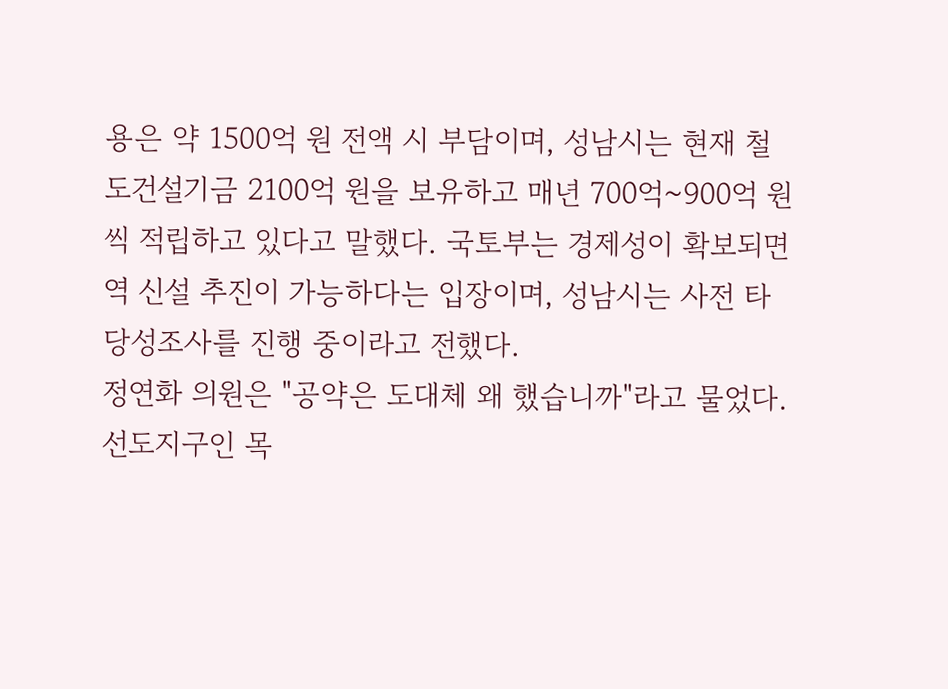용은 약 1500억 원 전액 시 부담이며, 성남시는 현재 철도건설기금 2100억 원을 보유하고 매년 700억~900억 원씩 적립하고 있다고 말했다. 국토부는 경제성이 확보되면 역 신설 추진이 가능하다는 입장이며, 성남시는 사전 타당성조사를 진행 중이라고 전했다.
정연화 의원은 "공약은 도대체 왜 했습니까"라고 물었다. 선도지구인 목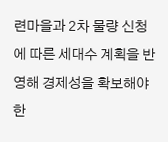련마을과 2차 물량 신청에 따른 세대수 계획을 반영해 경제성을 확보해야 한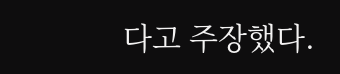다고 주장했다.